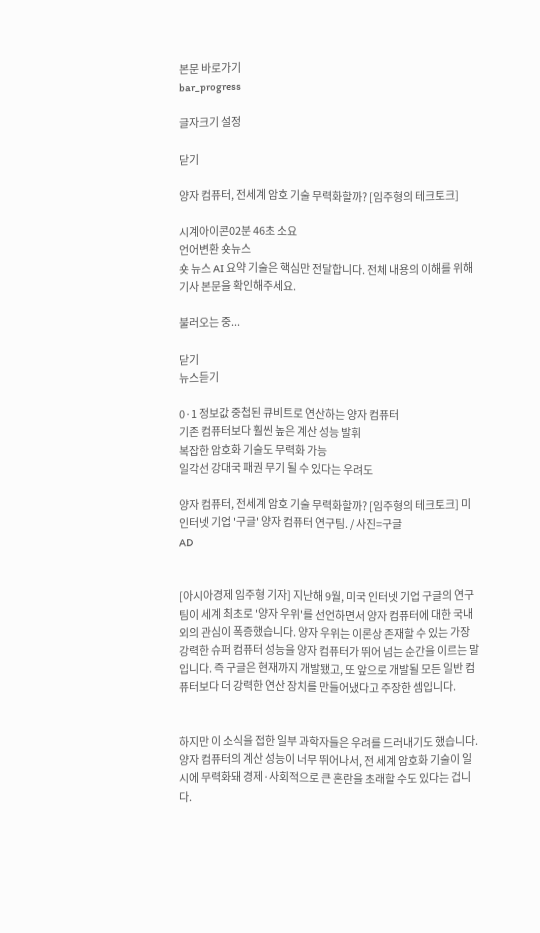본문 바로가기
bar_progress

글자크기 설정

닫기

양자 컴퓨터, 전세계 암호 기술 무력화할까? [임주형의 테크토크]

시계아이콘02분 46초 소요
언어변환 숏뉴스
숏 뉴스 AI 요약 기술은 핵심만 전달합니다. 전체 내용의 이해를 위해 기사 본문을 확인해주세요.

불러오는 중...

닫기
뉴스듣기

0·1 정보값 중첩된 큐비트로 연산하는 양자 컴퓨터
기존 컴퓨터보다 훨씬 높은 계산 성능 발휘
복잡한 암호화 기술도 무력화 가능
일각선 강대국 패권 무기 될 수 있다는 우려도

양자 컴퓨터, 전세계 암호 기술 무력화할까? [임주형의 테크토크] 미 인터넷 기업 '구글' 양자 컴퓨터 연구팀. / 사진=구글
AD


[아시아경제 임주형 기자] 지난해 9월, 미국 인터넷 기업 구글의 연구팀이 세계 최초로 '양자 우위'를 선언하면서 양자 컴퓨터에 대한 국내외의 관심이 폭증했습니다. 양자 우위는 이론상 존재할 수 있는 가장 강력한 슈퍼 컴퓨터 성능을 양자 컴퓨터가 뛰어 넘는 순간을 이르는 말입니다. 즉 구글은 현재까지 개발됐고, 또 앞으로 개발될 모든 일반 컴퓨터보다 더 강력한 연산 장치를 만들어냈다고 주장한 셈입니다.


하지만 이 소식을 접한 일부 과학자들은 우려를 드러내기도 했습니다. 양자 컴퓨터의 계산 성능이 너무 뛰어나서, 전 세계 암호화 기술이 일시에 무력화돼 경제·사회적으로 큰 혼란을 초래할 수도 있다는 겁니다.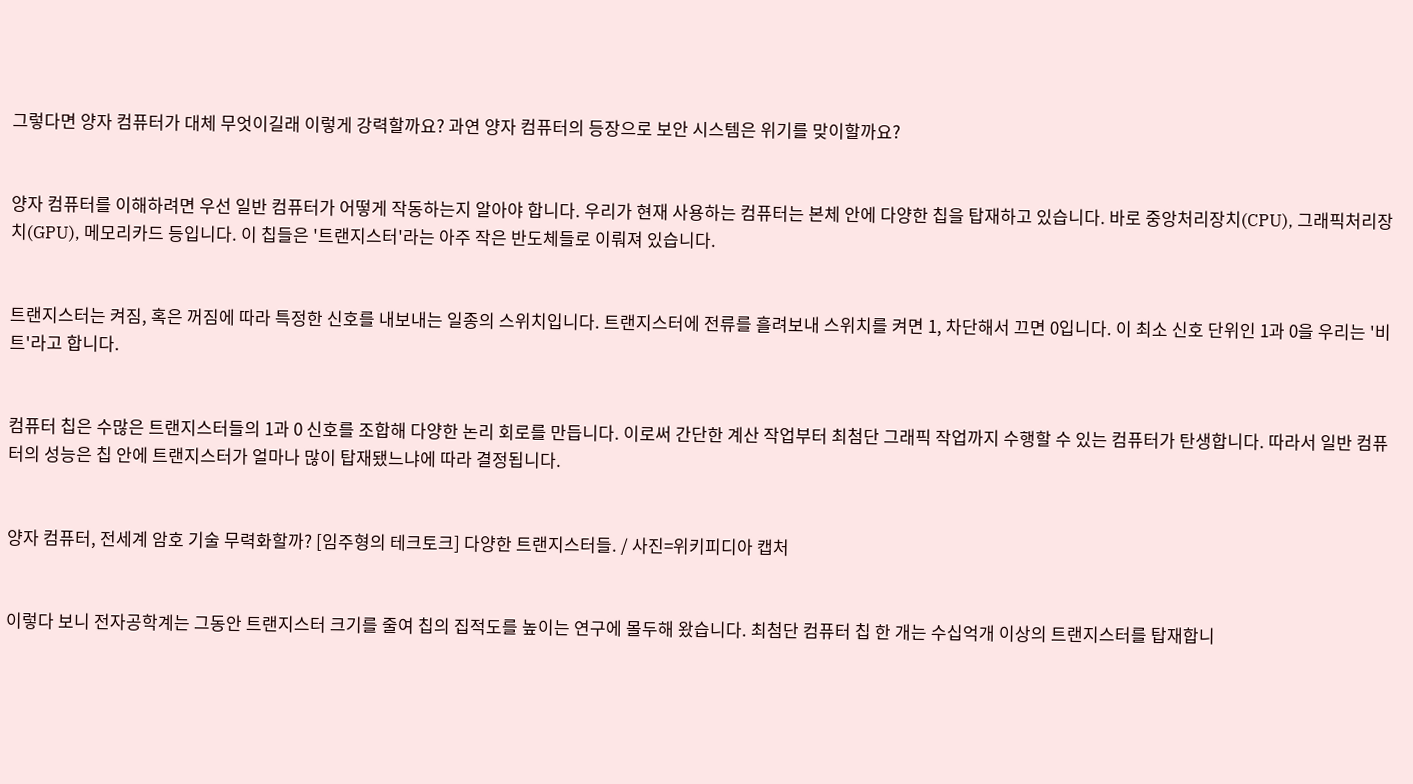그렇다면 양자 컴퓨터가 대체 무엇이길래 이렇게 강력할까요? 과연 양자 컴퓨터의 등장으로 보안 시스템은 위기를 맞이할까요?


양자 컴퓨터를 이해하려면 우선 일반 컴퓨터가 어떻게 작동하는지 알아야 합니다. 우리가 현재 사용하는 컴퓨터는 본체 안에 다양한 칩을 탑재하고 있습니다. 바로 중앙처리장치(CPU), 그래픽처리장치(GPU), 메모리카드 등입니다. 이 칩들은 '트랜지스터'라는 아주 작은 반도체들로 이뤄져 있습니다.


트랜지스터는 켜짐, 혹은 꺼짐에 따라 특정한 신호를 내보내는 일종의 스위치입니다. 트랜지스터에 전류를 흘려보내 스위치를 켜면 1, 차단해서 끄면 0입니다. 이 최소 신호 단위인 1과 0을 우리는 '비트'라고 합니다.


컴퓨터 칩은 수많은 트랜지스터들의 1과 0 신호를 조합해 다양한 논리 회로를 만듭니다. 이로써 간단한 계산 작업부터 최첨단 그래픽 작업까지 수행할 수 있는 컴퓨터가 탄생합니다. 따라서 일반 컴퓨터의 성능은 칩 안에 트랜지스터가 얼마나 많이 탑재됐느냐에 따라 결정됩니다.


양자 컴퓨터, 전세계 암호 기술 무력화할까? [임주형의 테크토크] 다양한 트랜지스터들. / 사진=위키피디아 캡처


이렇다 보니 전자공학계는 그동안 트랜지스터 크기를 줄여 칩의 집적도를 높이는 연구에 몰두해 왔습니다. 최첨단 컴퓨터 칩 한 개는 수십억개 이상의 트랜지스터를 탑재합니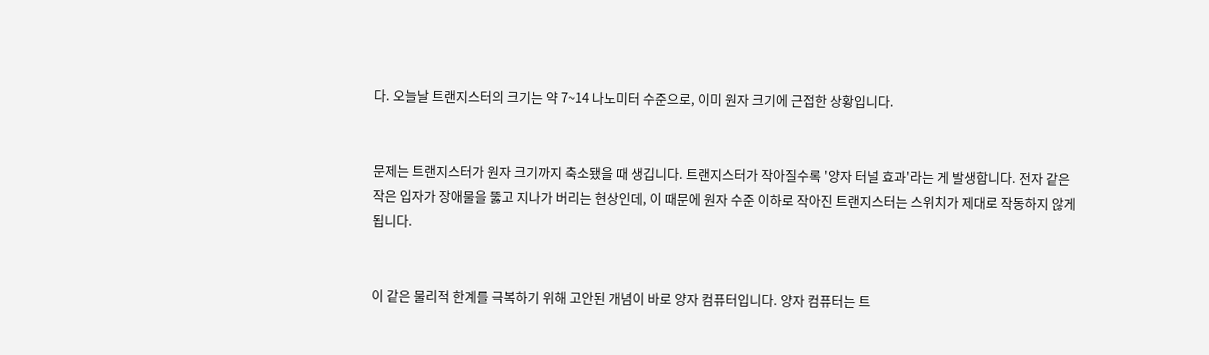다. 오늘날 트랜지스터의 크기는 약 7~14 나노미터 수준으로, 이미 원자 크기에 근접한 상황입니다.


문제는 트랜지스터가 원자 크기까지 축소됐을 때 생깁니다. 트랜지스터가 작아질수록 '양자 터널 효과'라는 게 발생합니다. 전자 같은 작은 입자가 장애물을 뚫고 지나가 버리는 현상인데, 이 때문에 원자 수준 이하로 작아진 트랜지스터는 스위치가 제대로 작동하지 않게 됩니다.


이 같은 물리적 한계를 극복하기 위해 고안된 개념이 바로 양자 컴퓨터입니다. 양자 컴퓨터는 트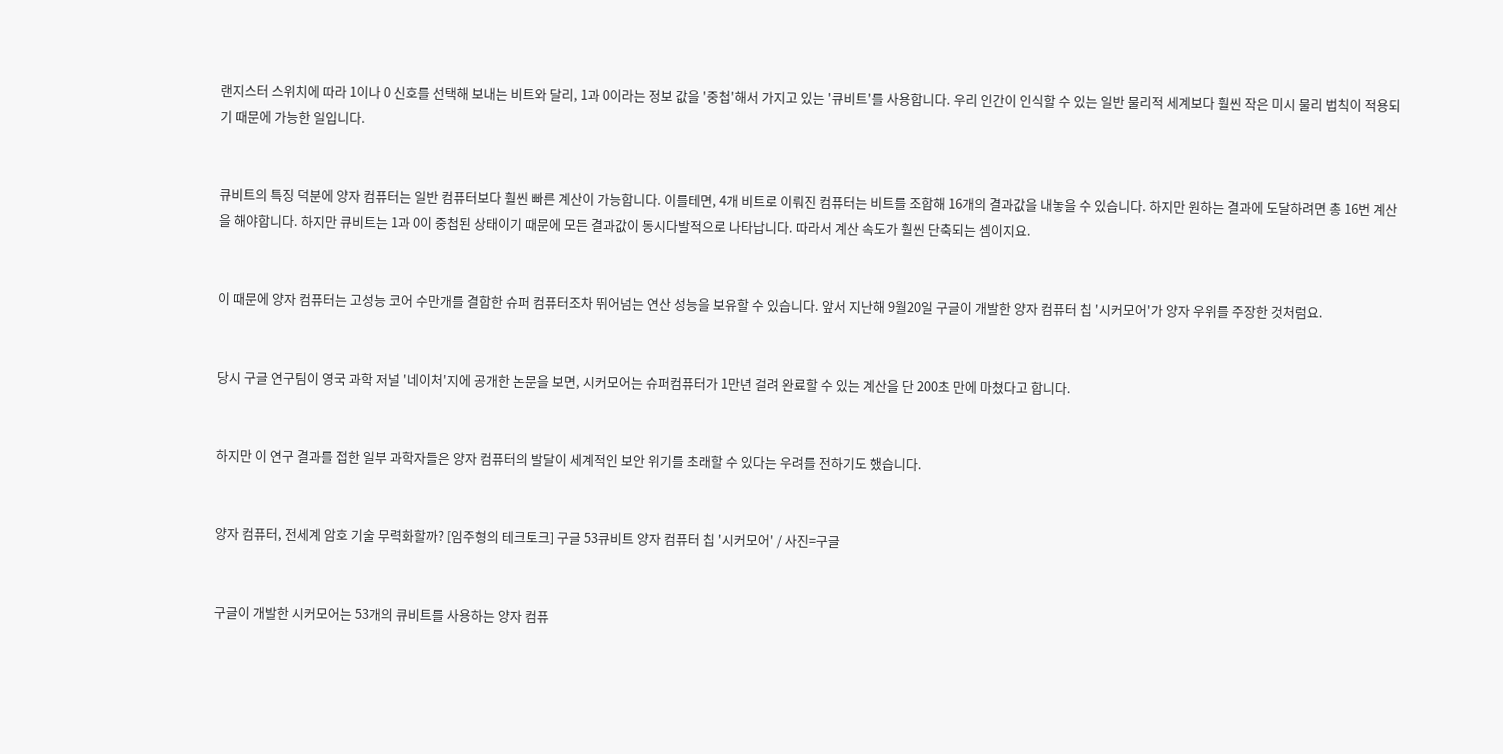랜지스터 스위치에 따라 1이나 0 신호를 선택해 보내는 비트와 달리, 1과 0이라는 정보 값을 '중첩'해서 가지고 있는 '큐비트'를 사용합니다. 우리 인간이 인식할 수 있는 일반 물리적 세계보다 훨씬 작은 미시 물리 법칙이 적용되기 때문에 가능한 일입니다.


큐비트의 특징 덕분에 양자 컴퓨터는 일반 컴퓨터보다 훨씬 빠른 계산이 가능합니다. 이를테면, 4개 비트로 이뤄진 컴퓨터는 비트를 조합해 16개의 결과값을 내놓을 수 있습니다. 하지만 원하는 결과에 도달하려면 총 16번 계산을 해야합니다. 하지만 큐비트는 1과 0이 중첩된 상태이기 때문에 모든 결과값이 동시다발적으로 나타납니다. 따라서 계산 속도가 훨씬 단축되는 셈이지요.


이 때문에 양자 컴퓨터는 고성능 코어 수만개를 결합한 슈퍼 컴퓨터조차 뛰어넘는 연산 성능을 보유할 수 있습니다. 앞서 지난해 9월20일 구글이 개발한 양자 컴퓨터 칩 '시커모어'가 양자 우위를 주장한 것처럼요.


당시 구글 연구팀이 영국 과학 저널 '네이처'지에 공개한 논문을 보면, 시커모어는 슈퍼컴퓨터가 1만년 걸려 완료할 수 있는 계산을 단 200초 만에 마쳤다고 합니다.


하지만 이 연구 결과를 접한 일부 과학자들은 양자 컴퓨터의 발달이 세계적인 보안 위기를 초래할 수 있다는 우려를 전하기도 했습니다.


양자 컴퓨터, 전세계 암호 기술 무력화할까? [임주형의 테크토크] 구글 53큐비트 양자 컴퓨터 칩 '시커모어' / 사진=구글


구글이 개발한 시커모어는 53개의 큐비트를 사용하는 양자 컴퓨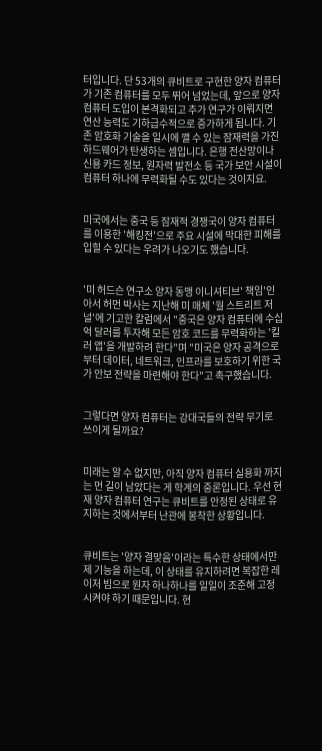터입니다. 단 53개의 큐비트로 구현한 양자 컴퓨터가 기존 컴퓨터를 모두 뛰어 넘었는데, 앞으로 양자 컴퓨터 도입이 본격화되고 추가 연구가 이뤄지면 연산 능력도 기하급수적으로 증가하게 됩니다. 기존 암호화 기술을 일시에 깰 수 있는 잠재력을 가진 하드웨어가 탄생하는 셈입니다. 은행 전산망이나 신용 카드 정보, 원자력 발전소 등 국가 보안 시설이 컴퓨터 하나에 무력화될 수도 있다는 것이지요.


미국에서는 중국 등 잠재적 경쟁국이 양자 컴퓨터를 이용한 '해킹전'으로 주요 시설에 막대한 피해를 입힐 수 있다는 우려가 나오기도 했습니다.


'미 허드슨 연구소 양자 동맹 이니셔티브' 책임'인 아서 허먼 박사는 지난해 미 매체 '월 스트리트 저널'에 기고한 칼럼에서 "중국은 양자 컴퓨터에 수십억 달러를 투자해 모든 암호 코드를 무력화하는 '킬러 앱'을 개발하려 한다"며 "미국은 양자 공격으로부터 데이터, 네트워크, 인프라를 보호하기 위한 국가 안보 전략을 마련해야 한다"고 촉구했습니다.


그렇다면 양자 컴퓨터는 강대국들의 전략 무기로 쓰이게 될까요?


미래는 알 수 없지만, 아직 양자 컴퓨터 실용화 까지는 먼 길이 남았다는 게 학계의 중론입니다. 우선 현재 양자 컴퓨터 연구는 큐비트를 안정된 상태로 유지하는 것에서부터 난관에 봉착한 상황입니다.


큐비트는 '양자 결맞음'이라는 특수한 상태에서만 제 기능을 하는데, 이 상태를 유지하려면 복잡한 레이저 빔으로 원자 하나하나를 일일이 조준해 고정시켜야 하기 때문입니다. 현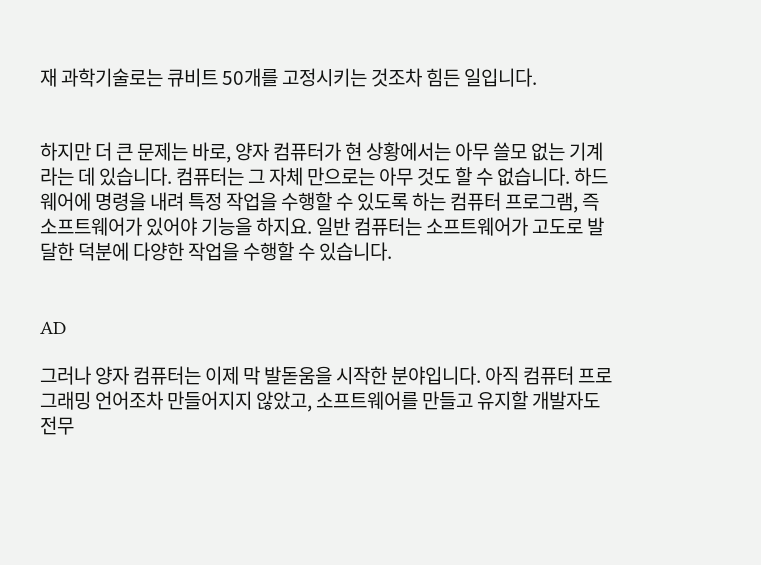재 과학기술로는 큐비트 50개를 고정시키는 것조차 힘든 일입니다.


하지만 더 큰 문제는 바로, 양자 컴퓨터가 현 상황에서는 아무 쓸모 없는 기계라는 데 있습니다. 컴퓨터는 그 자체 만으로는 아무 것도 할 수 없습니다. 하드웨어에 명령을 내려 특정 작업을 수행할 수 있도록 하는 컴퓨터 프로그램, 즉 소프트웨어가 있어야 기능을 하지요. 일반 컴퓨터는 소프트웨어가 고도로 발달한 덕분에 다양한 작업을 수행할 수 있습니다.


AD

그러나 양자 컴퓨터는 이제 막 발돋움을 시작한 분야입니다. 아직 컴퓨터 프로그래밍 언어조차 만들어지지 않았고, 소프트웨어를 만들고 유지할 개발자도 전무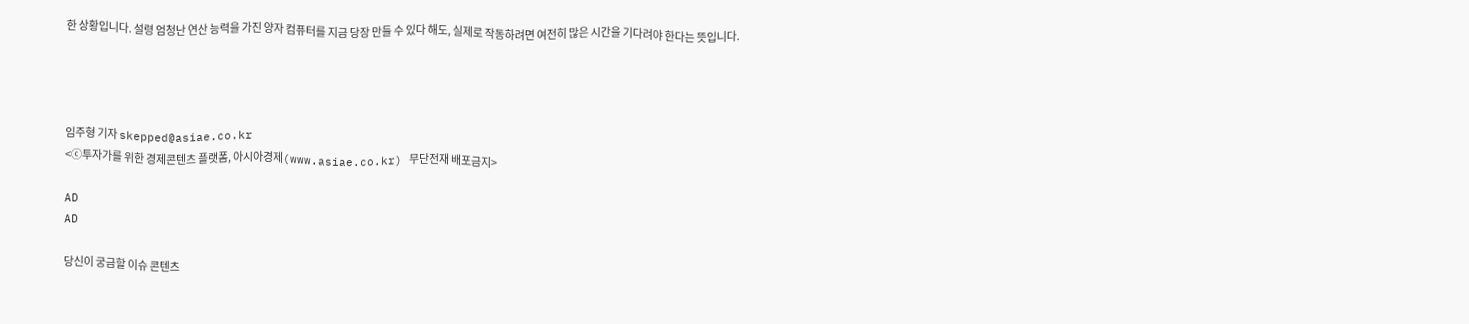한 상황입니다. 설령 엄청난 연산 능력을 가진 양자 컴퓨터를 지금 당장 만들 수 있다 해도, 실제로 작동하려면 여전히 많은 시간을 기다려야 한다는 뜻입니다.




임주형 기자 skepped@asiae.co.kr
<ⓒ투자가를 위한 경제콘텐츠 플랫폼, 아시아경제(www.asiae.co.kr) 무단전재 배포금지>

AD
AD

당신이 궁금할 이슈 콘텐츠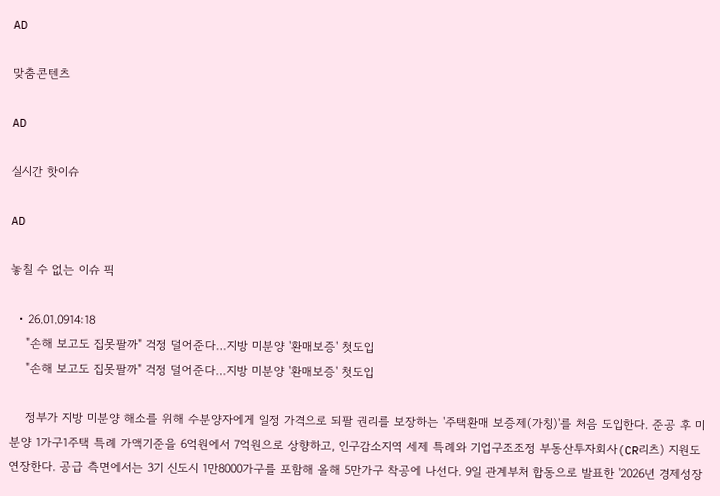AD

맞춤콘텐츠

AD

실시간 핫이슈

AD

놓칠 수 없는 이슈 픽

  • 26.01.0914:18
    "손해 보고도 집못팔까" 걱정 덜어준다…지방 미분양 '환매보증' 첫도입
    "손해 보고도 집못팔까" 걱정 덜어준다…지방 미분양 '환매보증' 첫도입

    정부가 지방 미분양 해소를 위해 수분양자에게 일정 가격으로 되팔 권리를 보장하는 '주택환매 보증제(가칭)'를 처음 도입한다. 준공 후 미분양 1가구1주택 특례 가액기준을 6억원에서 7억원으로 상향하고, 인구감소지역 세제 특례와 기업구조조정 부동산투자회사(CR리츠) 지원도 연장한다. 공급 측면에서는 3기 신도시 1만8000가구를 포함해 올해 5만가구 착공에 나선다. 9일 관계부처 합동으로 발표한 '2026년 경제성장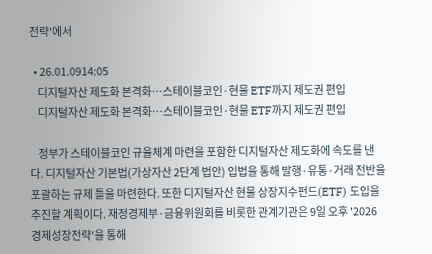전략'에서

  • 26.01.0914:05
    디지털자산 제도화 본격화…스테이블코인·현물 ETF까지 제도권 편입
    디지털자산 제도화 본격화…스테이블코인·현물 ETF까지 제도권 편입

    정부가 스테이블코인 규율체계 마련을 포함한 디지털자산 제도화에 속도를 낸다. 디지털자산 기본법(가상자산 2단계 법안) 입법을 통해 발행·유통·거래 전반을 포괄하는 규제 틀을 마련한다. 또한 디지털자산 현물 상장지수펀드(ETF) 도입을 추진할 계획이다. 재정경제부·금융위원회를 비롯한 관계기관은 9일 오후 '2026 경제성장전략'을 통해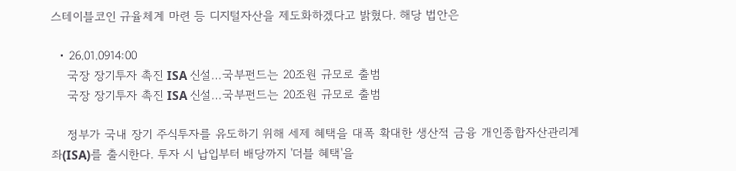스테이블코인 규율체계 마련 등 디지털자산을 제도화하겠다고 밝혔다. 해당 법안은

  • 26.01.0914:00
    국장 장기투자 촉진 ISA 신설…국부펀드는 20조원 규모로 출범
    국장 장기투자 촉진 ISA 신설…국부펀드는 20조원 규모로 출범

    정부가 국내 장기 주식투자를 유도하기 위해 세제 혜택을 대폭 확대한 생산적 금융 개인종합자산관리계좌(ISA)를 출시한다. 투자 시 납입부터 배당까지 '더블 혜택'을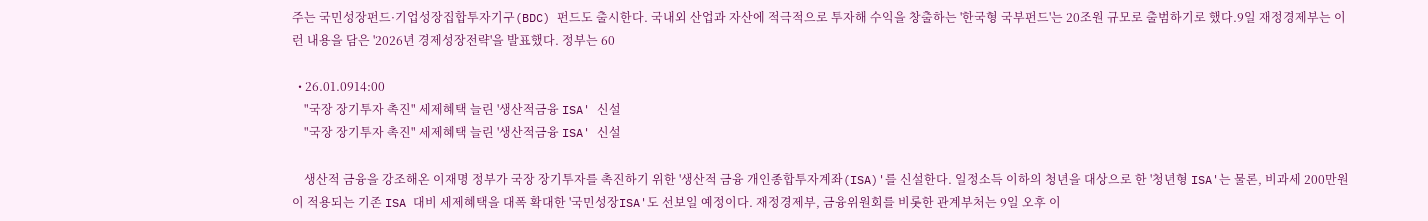주는 국민성장펀드·기업성장집합투자기구(BDC) 펀드도 출시한다. 국내외 산업과 자산에 적극적으로 투자해 수익을 창출하는 '한국형 국부펀드'는 20조원 규모로 출범하기로 했다.9일 재정경제부는 이런 내용을 담은 '2026년 경제성장전략'을 발표했다. 정부는 60

  • 26.01.0914:00
    "국장 장기투자 촉진" 세제혜택 늘린 '생산적금융 ISA' 신설
    "국장 장기투자 촉진" 세제혜택 늘린 '생산적금융 ISA' 신설

    생산적 금융을 강조해온 이재명 정부가 국장 장기투자를 촉진하기 위한 '생산적 금융 개인종합투자계좌(ISA)'를 신설한다. 일정소득 이하의 청년을 대상으로 한 '청년형 ISA'는 물론, 비과세 200만원이 적용되는 기존 ISA 대비 세제혜택을 대폭 확대한 '국민성장ISA'도 선보일 예정이다. 재정경제부, 금융위원회를 비롯한 관계부처는 9일 오후 이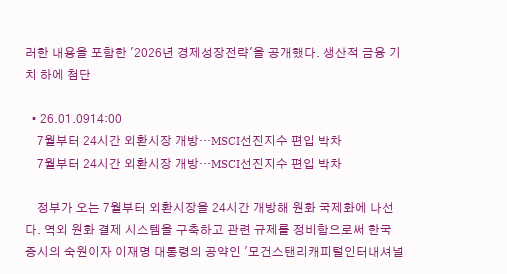러한 내용을 포함한 '2026년 경제성장전략'을 공개했다. 생산적 금융 기치 하에 첨단

  • 26.01.0914:00
    7월부터 24시간 외환시장 개방…MSCI선진지수 편입 박차
    7월부터 24시간 외환시장 개방…MSCI선진지수 편입 박차

    정부가 오는 7월부터 외환시장을 24시간 개방해 원화 국제화에 나선다. 역외 원화 결제 시스템을 구축하고 관련 규제를 정비함으로써 한국 증시의 숙원이자 이재명 대통령의 공약인 '모건스탠리캐피털인터내셔널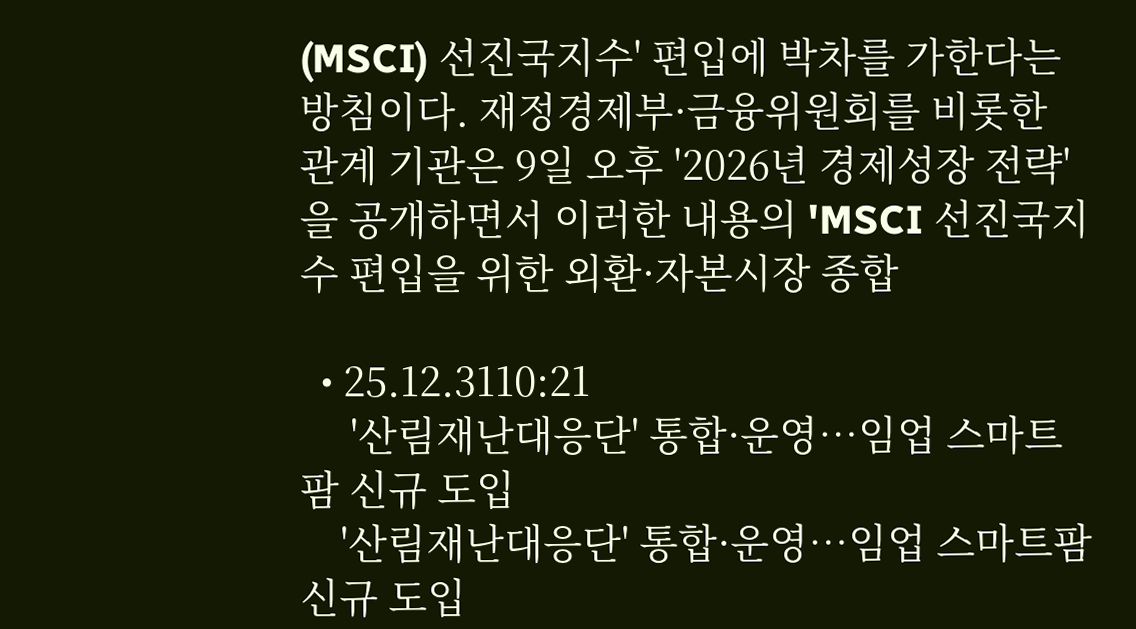(MSCI) 선진국지수' 편입에 박차를 가한다는 방침이다. 재정경제부·금융위원회를 비롯한 관계 기관은 9일 오후 '2026년 경제성장 전략'을 공개하면서 이러한 내용의 'MSCI 선진국지수 편입을 위한 외환·자본시장 종합

  • 25.12.3110:21
     '산림재난대응단' 통합·운영…임업 스마트팜 신규 도입
    '산림재난대응단' 통합·운영…임업 스마트팜 신규 도입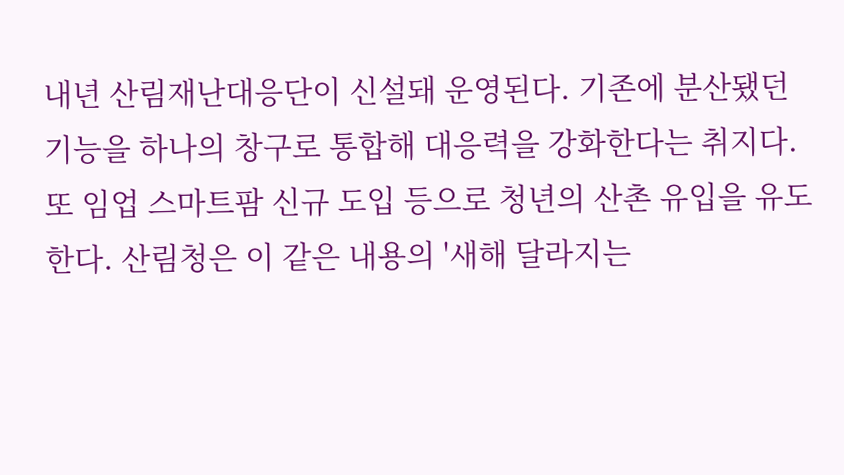내년 산림재난대응단이 신설돼 운영된다. 기존에 분산됐던 기능을 하나의 창구로 통합해 대응력을 강화한다는 취지다. 또 임업 스마트팜 신규 도입 등으로 청년의 산촌 유입을 유도한다. 산림청은 이 같은 내용의 '새해 달라지는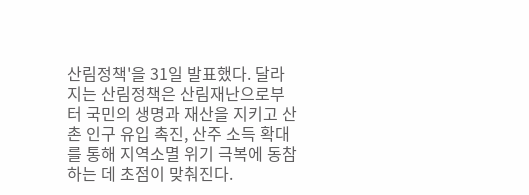산림정책'을 31일 발표했다. 달라지는 산림정책은 산림재난으로부터 국민의 생명과 재산을 지키고 산촌 인구 유입 촉진, 산주 소득 확대를 통해 지역소멸 위기 극복에 동참하는 데 초점이 맞춰진다.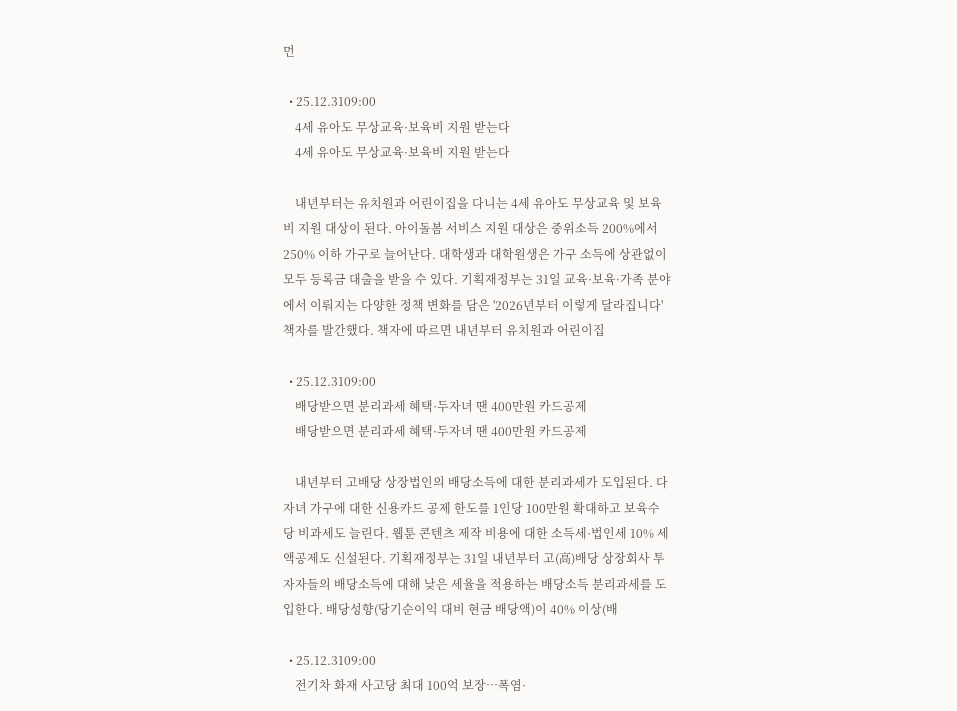먼

  • 25.12.3109:00
    4세 유아도 무상교육·보육비 지원 받는다
    4세 유아도 무상교육·보육비 지원 받는다

    내년부터는 유치원과 어린이집을 다니는 4세 유아도 무상교육 및 보육비 지원 대상이 된다. 아이돌봄 서비스 지원 대상은 중위소득 200%에서 250% 이하 가구로 늘어난다. 대학생과 대학원생은 가구 소득에 상관없이 모두 등록금 대출을 받을 수 있다. 기획재정부는 31일 교육·보육·가족 분야에서 이뤄지는 다양한 정책 변화를 담은 '2026년부터 이렇게 달라집니다' 책자를 발간했다. 책자에 따르면 내년부터 유치원과 어린이집

  • 25.12.3109:00
    배당받으면 분리과세 혜택·두자녀 땐 400만원 카드공제
    배당받으면 분리과세 혜택·두자녀 땐 400만원 카드공제

    내년부터 고배당 상장법인의 배당소득에 대한 분리과세가 도입된다. 다자녀 가구에 대한 신용카드 공제 한도를 1인당 100만원 확대하고 보육수당 비과세도 늘린다. 웹툰 콘텐츠 제작 비용에 대한 소득세·법인세 10% 세액공제도 신설된다. 기획재정부는 31일 내년부터 고(高)배당 상장회사 투자자들의 배당소득에 대해 낮은 세율을 적용하는 배당소득 분리과세를 도입한다. 배당성향(당기순이익 대비 현금 배당액)이 40% 이상(배

  • 25.12.3109:00
    전기차 화재 사고당 최대 100억 보장…폭염·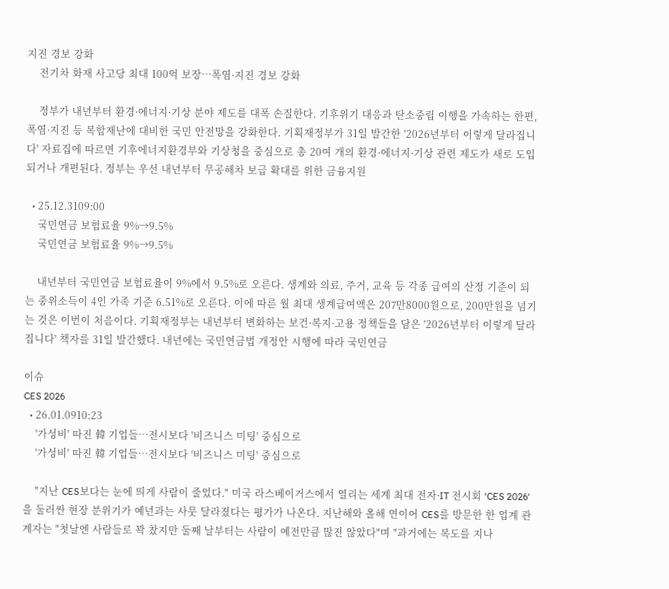지진 경보 강화
    전기차 화재 사고당 최대 100억 보장…폭염·지진 경보 강화

    정부가 내년부터 환경·에너지·기상 분야 제도를 대폭 손질한다. 기후위기 대응과 탄소중립 이행을 가속하는 한편, 폭염·지진 등 복합재난에 대비한 국민 안전망을 강화한다. 기획재정부가 31일 발간한 '2026년부터 이렇게 달라집니다' 자료집에 따르면 기후에너지환경부와 기상청을 중심으로 총 20여 개의 환경·에너지·기상 관련 제도가 새로 도입되거나 개편된다. 정부는 우선 내년부터 무공해차 보급 확대를 위한 금융지원

  • 25.12.3109:00
    국민연금 보험료율 9%→9.5%
    국민연금 보험료율 9%→9.5%

    내년부터 국민연금 보험료율이 9%에서 9.5%로 오른다. 생계와 의료, 주거, 교육 등 각종 급여의 산정 기준이 되는 중위소득이 4인 가족 기준 6.51%로 오른다. 이에 따른 월 최대 생계급여액은 207만8000원으로, 200만원을 넘기는 것은 이번이 처음이다. 기획재정부는 내년부터 변화하는 보건·복지·고용 정책들을 담은 '2026년부터 이렇게 달라집니다' 책자를 31일 발간했다. 내년에는 국민연금법 개정안 시행에 따라 국민연금

이슈
CES 2026
  • 26.01.0910:23
    '가성비' 따진 韓 기업들…전시보다 '비즈니스 미팅' 중심으로
    '가성비' 따진 韓 기업들…전시보다 '비즈니스 미팅' 중심으로

    "지난 CES보다는 눈에 띄게 사람이 줄었다." 미국 라스베이거스에서 열리는 세계 최대 전자·IT 전시회 'CES 2026'을 둘러싼 현장 분위기가 예년과는 사뭇 달라졌다는 평가가 나온다. 지난해와 올해 연이어 CES를 방문한 한 업계 관계자는 "첫날엔 사람들로 꽉 찼지만 둘째 날부터는 사람이 예전만큼 많진 않았다"며 "과거에는 복도를 지나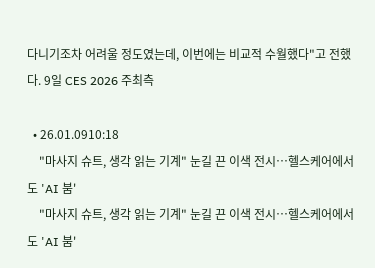다니기조차 어려울 정도였는데, 이번에는 비교적 수월했다"고 전했다. 9일 CES 2026 주최측

  • 26.01.0910:18
    "마사지 슈트, 생각 읽는 기계" 눈길 끈 이색 전시…헬스케어에서도 'AI 붐'
    "마사지 슈트, 생각 읽는 기계" 눈길 끈 이색 전시…헬스케어에서도 'AI 붐'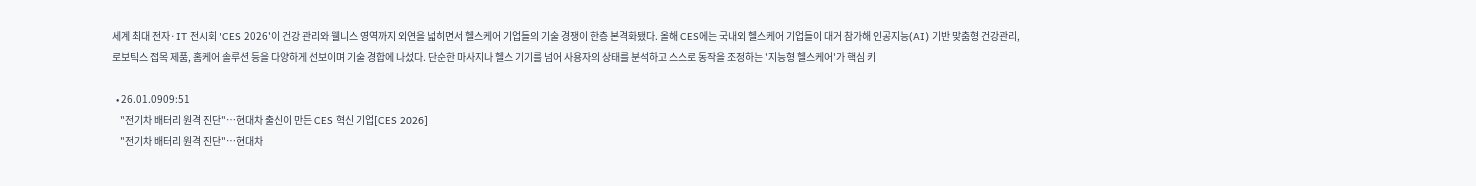세계 최대 전자·IT 전시회 'CES 2026'이 건강 관리와 웰니스 영역까지 외연을 넓히면서 헬스케어 기업들의 기술 경쟁이 한층 본격화됐다. 올해 CES에는 국내외 헬스케어 기업들이 대거 참가해 인공지능(AI) 기반 맞춤형 건강관리, 로보틱스 접목 제품, 홈케어 솔루션 등을 다양하게 선보이며 기술 경합에 나섰다. 단순한 마사지나 헬스 기기를 넘어 사용자의 상태를 분석하고 스스로 동작을 조정하는 '지능형 헬스케어'가 핵심 키

  • 26.01.0909:51
    "전기차 배터리 원격 진단"…현대차 출신이 만든 CES 혁신 기업[CES 2026]
    "전기차 배터리 원격 진단"…현대차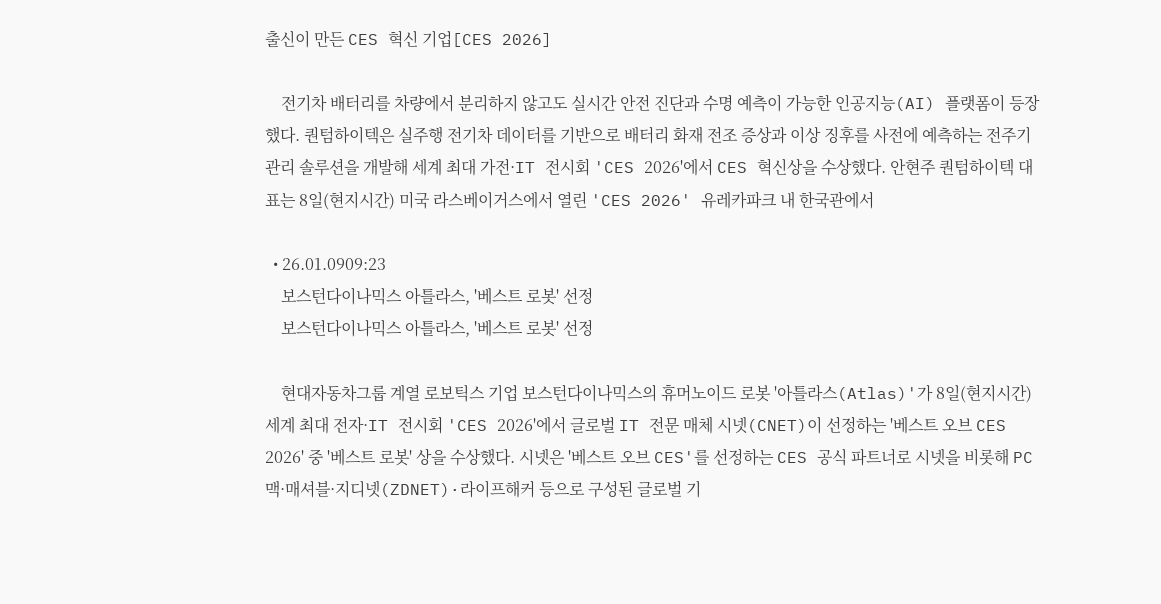출신이 만든 CES 혁신 기업[CES 2026]

    전기차 배터리를 차량에서 분리하지 않고도 실시간 안전 진단과 수명 예측이 가능한 인공지능(AI) 플랫폼이 등장했다. 퀀텀하이텍은 실주행 전기차 데이터를 기반으로 배터리 화재 전조 증상과 이상 징후를 사전에 예측하는 전주기 관리 솔루션을 개발해 세계 최대 가전·IT 전시회 'CES 2026'에서 CES 혁신상을 수상했다. 안현주 퀀텀하이텍 대표는 8일(현지시간) 미국 라스베이거스에서 열린 'CES 2026' 유레카파크 내 한국관에서

  • 26.01.0909:23
    보스턴다이나믹스 아틀라스, '베스트 로봇' 선정
    보스턴다이나믹스 아틀라스, '베스트 로봇' 선정

    현대자동차그룹 계열 로보틱스 기업 보스턴다이나믹스의 휴머노이드 로봇 '아틀라스(Atlas)'가 8일(현지시간) 세계 최대 전자·IT 전시회 'CES 2026'에서 글로벌 IT 전문 매체 시넷(CNET)이 선정하는 '베스트 오브 CES 2026' 중 '베스트 로봇' 상을 수상했다. 시넷은 '베스트 오브 CES'를 선정하는 CES 공식 파트너로 시넷을 비롯해 PC맥·매셔블·지디넷(ZDNET)·라이프해커 등으로 구성된 글로벌 기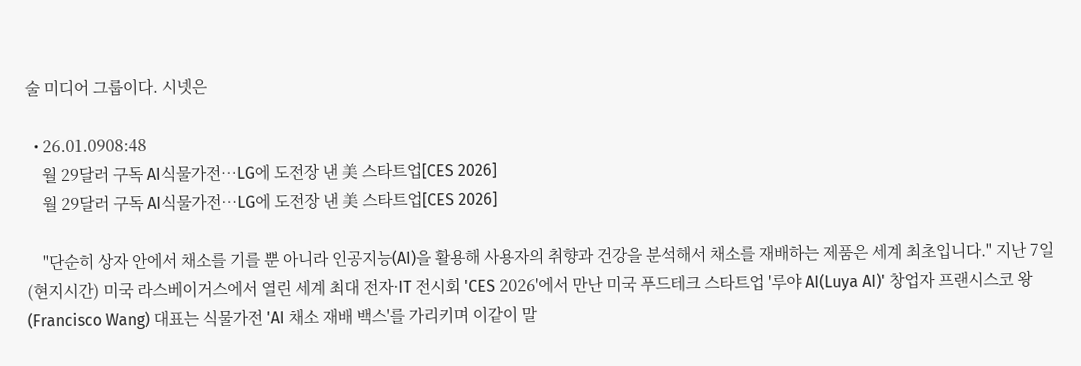술 미디어 그룹이다. 시넷은

  • 26.01.0908:48
    월 29달러 구독 AI식물가전…LG에 도전장 낸 美 스타트업[CES 2026]
    월 29달러 구독 AI식물가전…LG에 도전장 낸 美 스타트업[CES 2026]

    "단순히 상자 안에서 채소를 기를 뿐 아니라 인공지능(AI)을 활용해 사용자의 취향과 건강을 분석해서 채소를 재배하는 제품은 세계 최초입니다." 지난 7일(현지시간) 미국 라스베이거스에서 열린 세계 최대 전자·IT 전시회 'CES 2026'에서 만난 미국 푸드테크 스타트업 '루야 AI(Luya AI)' 창업자 프랜시스코 왕(Francisco Wang) 대표는 식물가전 'AI 채소 재배 백스'를 가리키며 이같이 말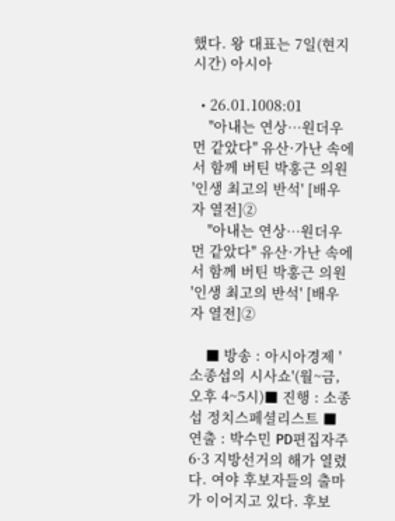했다. 왕 대표는 7일(현지시간) 아시아

  • 26.01.1008:01
    "아내는 연상…원더우먼 같았다" 유산·가난 속에서 함께 버틴 박홍근 의원 '인생 최고의 반석' [배우자 열전]②
    "아내는 연상…원더우먼 같았다" 유산·가난 속에서 함께 버틴 박홍근 의원 '인생 최고의 반석' [배우자 열전]②

    ■ 방송 : 아시아경제 '소종섭의 시사쇼'(월~금, 오후 4~5시)■ 진행 : 소종섭 정치스페셜리스트 ■ 연출 : 박수민 PD편집자주6·3 지방선거의 해가 열렸다. 여야 후보자들의 출마가 이어지고 있다. 후보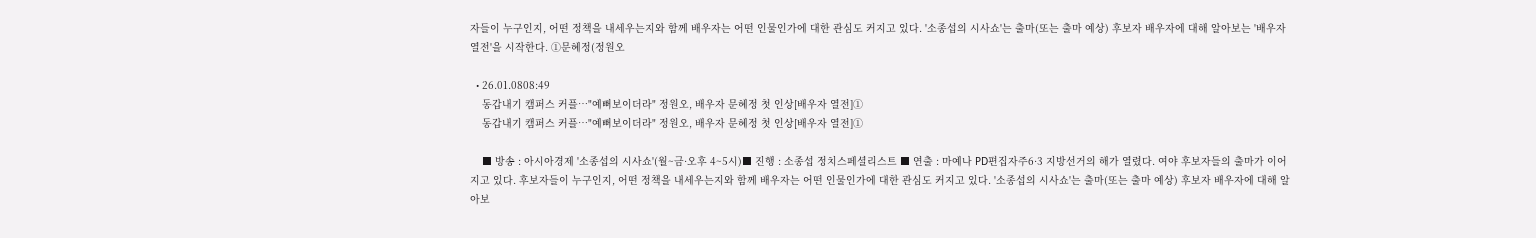자들이 누구인지, 어떤 정책을 내세우는지와 함께 배우자는 어떤 인물인가에 대한 관심도 커지고 있다. '소종섭의 시사쇼'는 출마(또는 출마 예상) 후보자 배우자에 대해 알아보는 '배우자 열전'을 시작한다. ①문혜정(정원오

  • 26.01.0808:49
    동갑내기 캠퍼스 커플…"예뻐보이더라" 정원오, 배우자 문혜정 첫 인상[배우자 열전]①
    동갑내기 캠퍼스 커플…"예뻐보이더라" 정원오, 배우자 문혜정 첫 인상[배우자 열전]①

    ■ 방송 : 아시아경제 '소종섭의 시사쇼'(월~금·오후 4~5시)■ 진행 : 소종섭 정치스페셜리스트 ■ 연출 : 마예나 PD편집자주6·3 지방선거의 해가 열렸다. 여야 후보자들의 출마가 이어지고 있다. 후보자들이 누구인지, 어떤 정책을 내세우는지와 함께 배우자는 어떤 인물인가에 대한 관심도 커지고 있다. '소종섭의 시사쇼'는 출마(또는 출마 예상) 후보자 배우자에 대해 알아보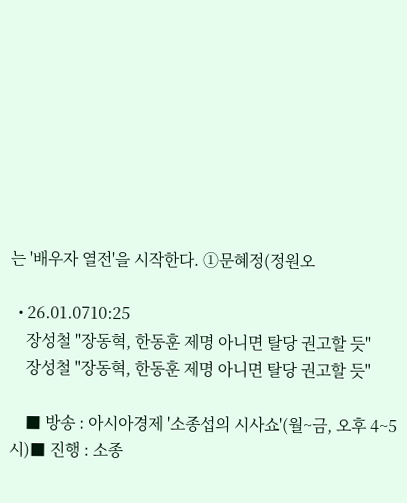는 '배우자 열전'을 시작한다. ①문혜정(정원오

  • 26.01.0710:25
    장성철 "장동혁, 한동훈 제명 아니면 탈당 권고할 듯"
    장성철 "장동혁, 한동훈 제명 아니면 탈당 권고할 듯"

    ■ 방송 : 아시아경제 '소종섭의 시사쇼'(월~금, 오후 4~5시)■ 진행 : 소종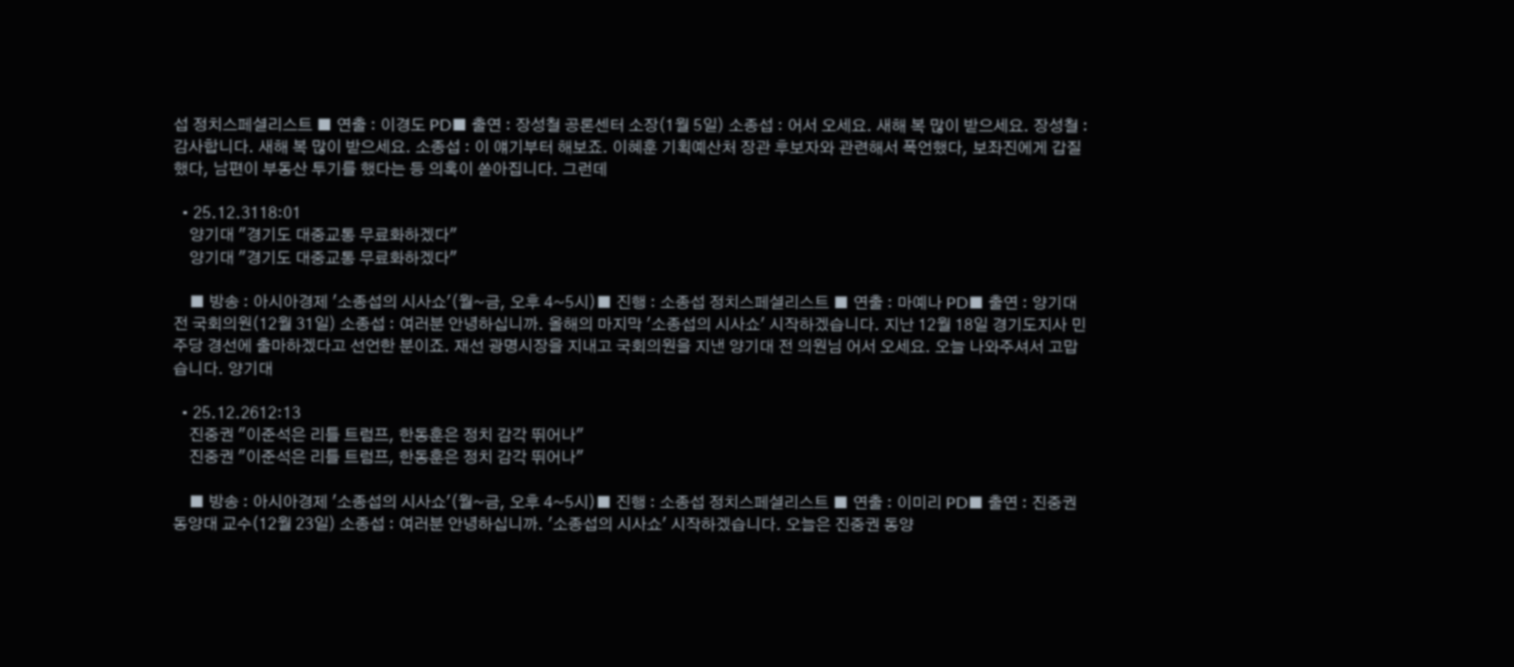섭 정치스페셜리스트 ■ 연출 : 이경도 PD■ 출연 : 장성철 공론센터 소장(1월 5일) 소종섭 : 어서 오세요. 새해 복 많이 받으세요. 장성철 : 감사합니다. 새해 복 많이 받으세요. 소종섭 : 이 얘기부터 해보죠. 이혜훈 기획예산처 장관 후보자와 관련해서 폭언했다, 보좌진에게 갑질했다, 남편이 부동산 투기를 했다는 등 의혹이 쏟아집니다. 그런데

  • 25.12.3118:01
    양기대 "경기도 대중교통 무료화하겠다"
    양기대 "경기도 대중교통 무료화하겠다"

    ■ 방송 : 아시아경제 '소종섭의 시사쇼'(월~금, 오후 4~5시)■ 진행 : 소종섭 정치스페셜리스트 ■ 연출 : 마예나 PD■ 출연 : 양기대 전 국회의원(12월 31일) 소종섭 : 여러분 안녕하십니까. 올해의 마지막 '소종섭의 시사쇼' 시작하겠습니다. 지난 12월 18일 경기도지사 민주당 경선에 출마하겠다고 선언한 분이죠. 재선 광명시장을 지내고 국회의원을 지낸 양기대 전 의원님 어서 오세요. 오늘 나와주셔서 고맙습니다. 양기대

  • 25.12.2612:13
    진중권 "이준석은 리틀 트럼프, 한동훈은 정치 감각 뛰어나"
    진중권 "이준석은 리틀 트럼프, 한동훈은 정치 감각 뛰어나"

    ■ 방송 : 아시아경제 '소종섭의 시사쇼'(월~금, 오후 4~5시)■ 진행 : 소종섭 정치스페셜리스트 ■ 연출 : 이미리 PD■ 출연 : 진중권 동양대 교수(12월 23일) 소종섭 : 여러분 안녕하십니까. '소종섭의 시사쇼' 시작하겠습니다. 오늘은 진중권 동양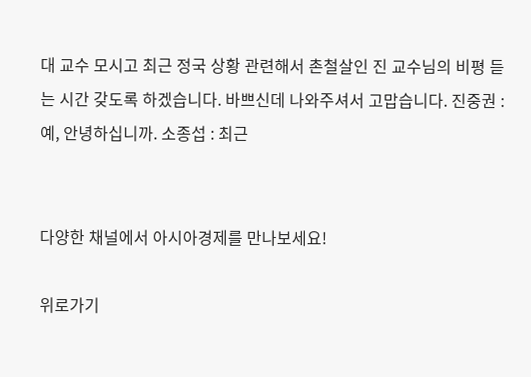대 교수 모시고 최근 정국 상황 관련해서 촌철살인 진 교수님의 비평 듣는 시간 갖도록 하겠습니다. 바쁘신데 나와주셔서 고맙습니다. 진중권 : 예, 안녕하십니까. 소종섭 : 최근


다양한 채널에서 아시아경제를 만나보세요!

위로가기